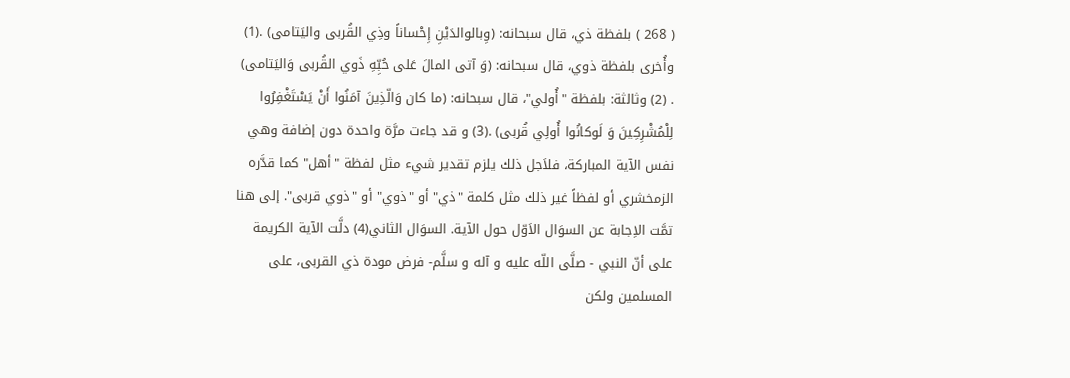( 268 ) بلفظة ذي، قال سبحانه: (وِبالوالدَيْنِ إِحْساناً وذِي القُربى واليَتامى) .(1) وأُخرى بلفظة ذوي، قال سبحانه: (وَ آتى المالَ عَلى حُبِّهِ ذَوي القُربى وَاليَتامى) . (2) وثالثة: بلفظة "أُولي"، قال سبحانه: (ما كان وَالّذِينَ آمَنُوا أَنْ يَسْتَغْفِرُوا لِلْمُشْرِكِينَ وَ لَوكانُوا أُولِي قُربى) .(3) و قد جاءت مرَّة واحدة دون إضافة وهي نفس الآية المباركة، فلاَجل ذلك يلزم تقدير شيء مثل لفظة "أهل" كما قدَّره الزمخشري أو لفظاً غير ذلك مثل كلمة "ذي" أو "ذوي" أو "ذوي قربى". إلى هنا تمَّت الاِجابة عن السوَال الاَوّل حول الآية. السوَال الثاني(4) دلَّت الآية الكريمة على أنّ النبي - صلَّى اللّه عليه و آله و سلَّم- فرض مودة ذي القربى، على المسلمين ولكن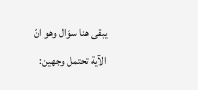يبقى هنا سوَال وهو انّ الآية تحتمل وجهين: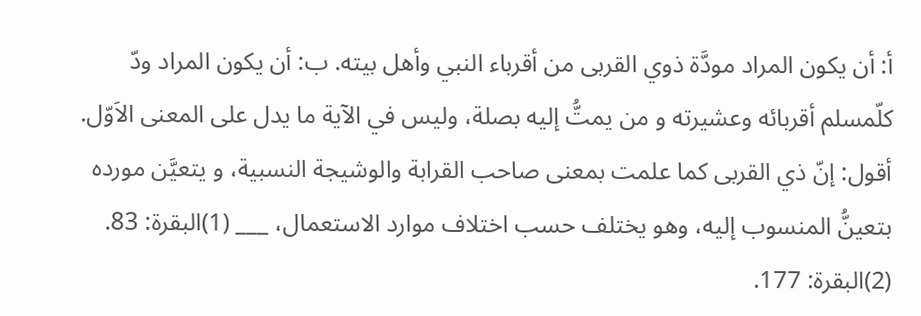أ: أن يكون المراد مودَّة ذوي القربى من أقرباء النبي وأهل بيته. ب: أن يكون المراد ودّ كلّمسلم أقربائه وعشيرته و من يمتُّ إليه بصلة، وليس في الآية ما يدل على المعنى الاَوّل. أقول: إنّ ذي القربى كما علمت بمعنى صاحب القرابة والوشيجة النسبية، و يتعيَّن مورده بتعينُّ المنسوب إليه، وهو يختلف حسب اختلاف موارد الاستعمال، ___ (1)البقرة: 83. (2)البقرة: 177.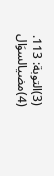(3)التوبة: 113. (4)مضيالسوَال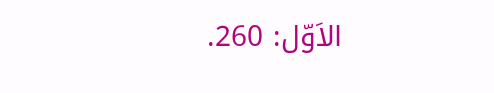الاَوّل: 260.